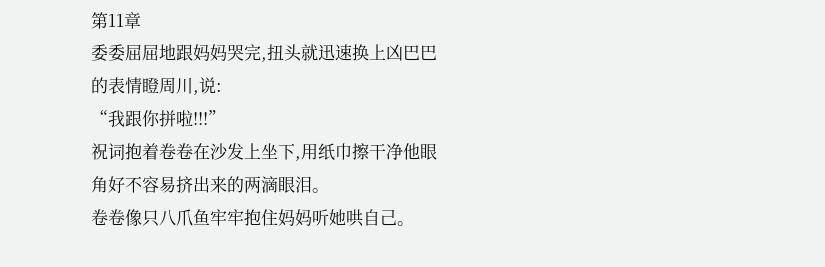第11章
委委屈屈地跟妈妈哭完,扭头就迅速换上凶巴巴的表情瞪周川,说:
“我跟你拼啦!!!”
祝词抱着卷卷在沙发上坐下,用纸巾擦干净他眼角好不容易挤出来的两滴眼泪。
卷卷像只八爪鱼牢牢抱住妈妈听她哄自己。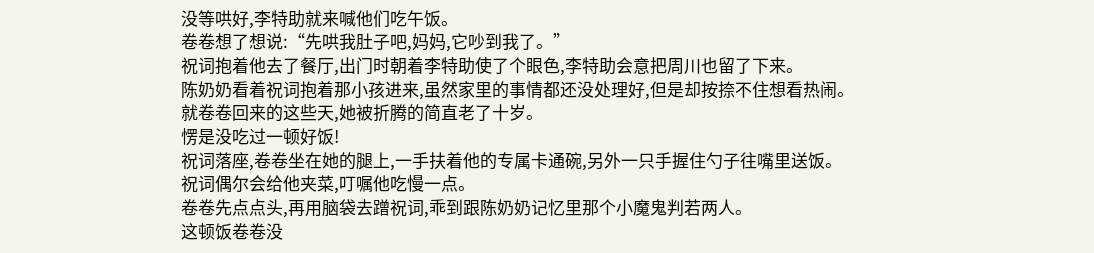没等哄好,李特助就来喊他们吃午饭。
卷卷想了想说:“先哄我肚子吧,妈妈,它吵到我了。”
祝词抱着他去了餐厅,出门时朝着李特助使了个眼色,李特助会意把周川也留了下来。
陈奶奶看着祝词抱着那小孩进来,虽然家里的事情都还没处理好,但是却按捺不住想看热闹。
就卷卷回来的这些天,她被折腾的简直老了十岁。
愣是没吃过一顿好饭!
祝词落座,卷卷坐在她的腿上,一手扶着他的专属卡通碗,另外一只手握住勺子往嘴里送饭。
祝词偶尔会给他夹菜,叮嘱他吃慢一点。
卷卷先点点头,再用脑袋去蹭祝词,乖到跟陈奶奶记忆里那个小魔鬼判若两人。
这顿饭卷卷没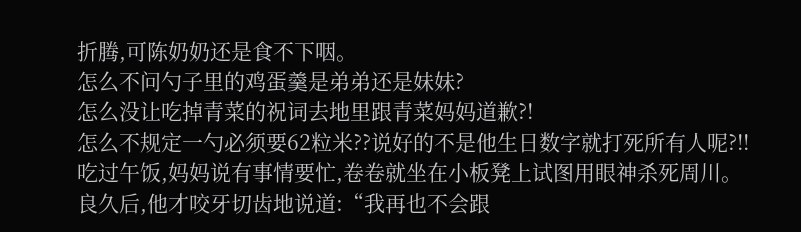折腾,可陈奶奶还是食不下咽。
怎么不问勺子里的鸡蛋羹是弟弟还是妹妹?
怎么没让吃掉青菜的祝词去地里跟青菜妈妈道歉?!
怎么不规定一勺必须要62粒米??说好的不是他生日数字就打死所有人呢?!!
吃过午饭,妈妈说有事情要忙,卷卷就坐在小板凳上试图用眼神杀死周川。
良久后,他才咬牙切齿地说道:“我再也不会跟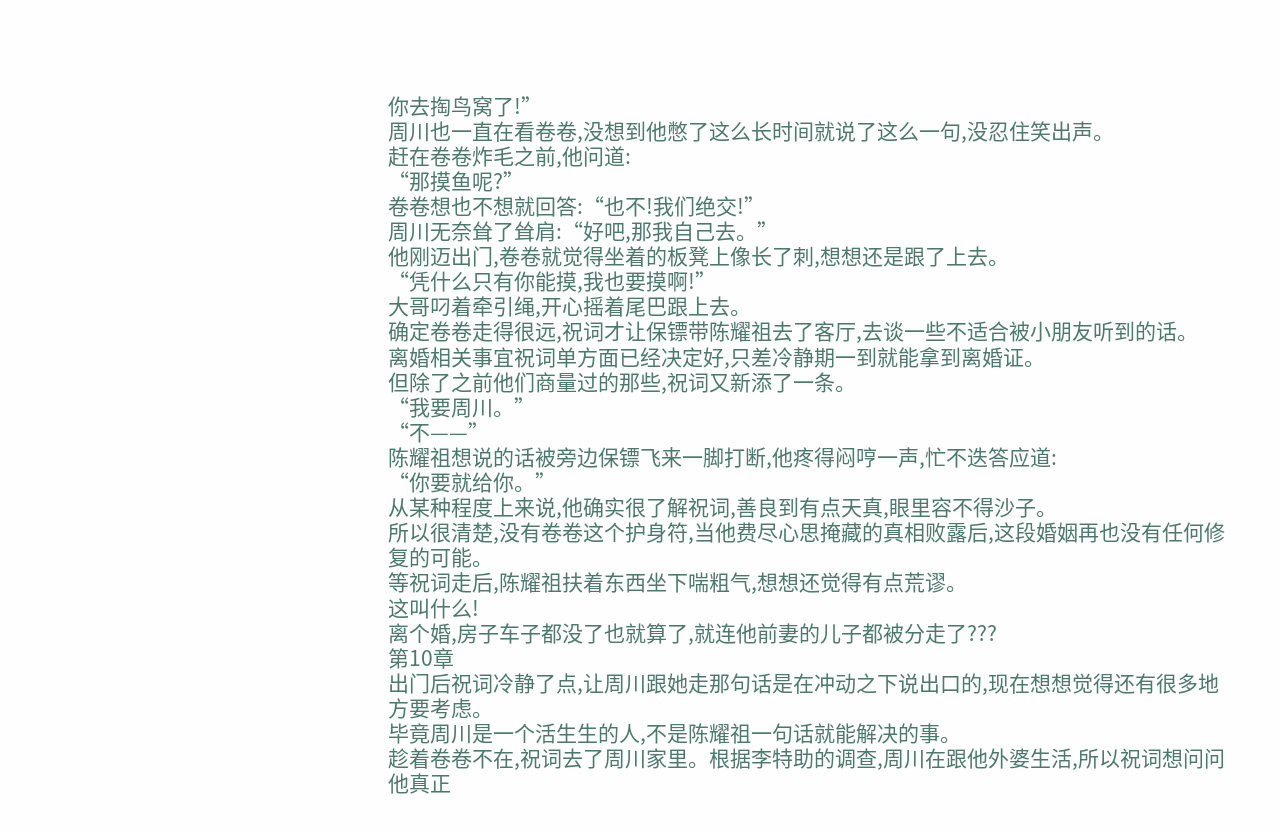你去掏鸟窝了!”
周川也一直在看卷卷,没想到他憋了这么长时间就说了这么一句,没忍住笑出声。
赶在卷卷炸毛之前,他问道:
“那摸鱼呢?”
卷卷想也不想就回答:“也不!我们绝交!”
周川无奈耸了耸肩:“好吧,那我自己去。”
他刚迈出门,卷卷就觉得坐着的板凳上像长了刺,想想还是跟了上去。
“凭什么只有你能摸,我也要摸啊!”
大哥叼着牵引绳,开心摇着尾巴跟上去。
确定卷卷走得很远,祝词才让保镖带陈耀祖去了客厅,去谈一些不适合被小朋友听到的话。
离婚相关事宜祝词单方面已经决定好,只差冷静期一到就能拿到离婚证。
但除了之前他们商量过的那些,祝词又新添了一条。
“我要周川。”
“不——”
陈耀祖想说的话被旁边保镖飞来一脚打断,他疼得闷哼一声,忙不迭答应道:
“你要就给你。”
从某种程度上来说,他确实很了解祝词,善良到有点天真,眼里容不得沙子。
所以很清楚,没有卷卷这个护身符,当他费尽心思掩藏的真相败露后,这段婚姻再也没有任何修复的可能。
等祝词走后,陈耀祖扶着东西坐下喘粗气,想想还觉得有点荒谬。
这叫什么!
离个婚,房子车子都没了也就算了,就连他前妻的儿子都被分走了???
第10章
出门后祝词冷静了点,让周川跟她走那句话是在冲动之下说出口的,现在想想觉得还有很多地方要考虑。
毕竟周川是一个活生生的人,不是陈耀祖一句话就能解决的事。
趁着卷卷不在,祝词去了周川家里。根据李特助的调查,周川在跟他外婆生活,所以祝词想问问他真正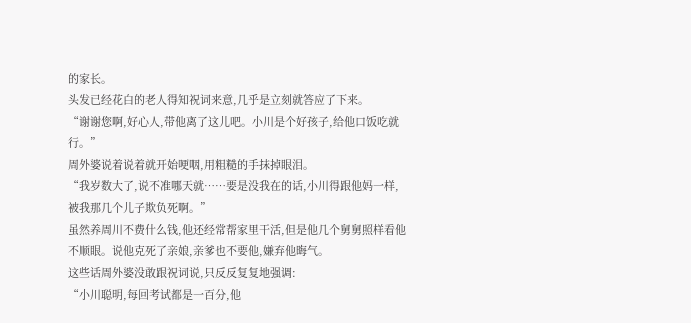的家长。
头发已经花白的老人得知祝词来意,几乎是立刻就答应了下来。
“谢谢您啊,好心人,带他离了这儿吧。小川是个好孩子,给他口饭吃就行。”
周外婆说着说着就开始哽咽,用粗糙的手抹掉眼泪。
“我岁数大了,说不准哪天就……要是没我在的话,小川得跟他妈一样,被我那几个儿子欺负死啊。”
虽然养周川不费什么钱,他还经常帮家里干活,但是他几个舅舅照样看他不顺眼。说他克死了亲娘,亲爹也不要他,嫌弃他晦气。
这些话周外婆没敢跟祝词说,只反反复复地强调:
“小川聪明,每回考试都是一百分,他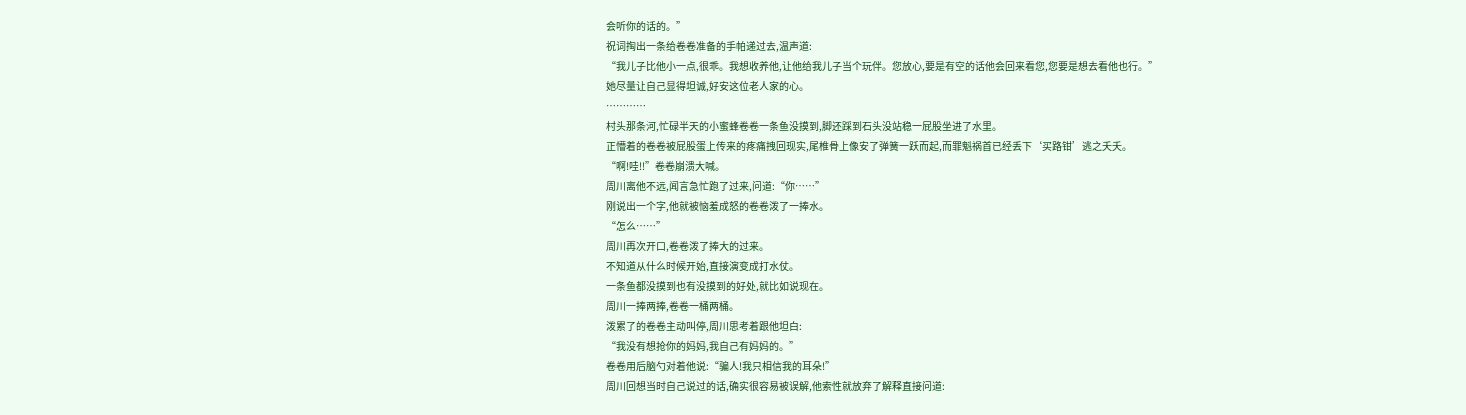会听你的话的。”
祝词掏出一条给卷卷准备的手帕递过去,温声道:
“我儿子比他小一点,很乖。我想收养他,让他给我儿子当个玩伴。您放心,要是有空的话他会回来看您,您要是想去看他也行。”
她尽量让自己显得坦诚,好安这位老人家的心。
…………
村头那条河,忙碌半天的小蜜蜂卷卷一条鱼没摸到,脚还踩到石头没站稳一屁股坐进了水里。
正懵着的卷卷被屁股蛋上传来的疼痛拽回现实,尾椎骨上像安了弹簧一跃而起,而罪魁祸首已经丢下‘买路钳’逃之夭夭。
“啊!哇!!”卷卷崩溃大喊。
周川离他不远,闻言急忙跑了过来,问道:“你……”
刚说出一个字,他就被恼羞成怒的卷卷泼了一捧水。
“怎么……”
周川再次开口,卷卷泼了捧大的过来。
不知道从什么时候开始,直接演变成打水仗。
一条鱼都没摸到也有没摸到的好处,就比如说现在。
周川一捧两捧,卷卷一桶两桶。
泼累了的卷卷主动叫停,周川思考着跟他坦白:
“我没有想抢你的妈妈,我自己有妈妈的。”
卷卷用后脑勺对着他说:“骗人!我只相信我的耳朵!”
周川回想当时自己说过的话,确实很容易被误解,他索性就放弃了解释直接问道: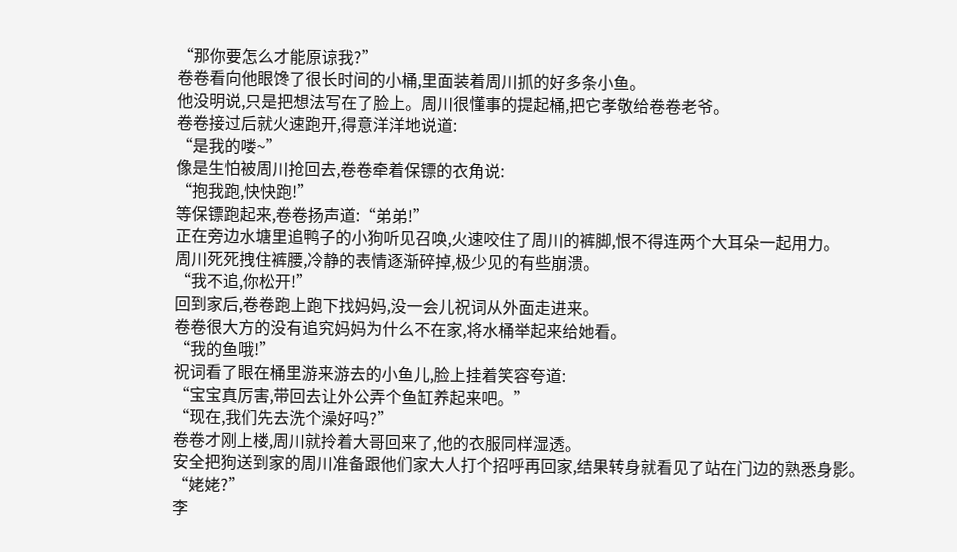“那你要怎么才能原谅我?”
卷卷看向他眼馋了很长时间的小桶,里面装着周川抓的好多条小鱼。
他没明说,只是把想法写在了脸上。周川很懂事的提起桶,把它孝敬给卷卷老爷。
卷卷接过后就火速跑开,得意洋洋地说道:
“是我的喽~”
像是生怕被周川抢回去,卷卷牵着保镖的衣角说:
“抱我跑,快快跑!”
等保镖跑起来,卷卷扬声道:“弟弟!”
正在旁边水塘里追鸭子的小狗听见召唤,火速咬住了周川的裤脚,恨不得连两个大耳朵一起用力。
周川死死拽住裤腰,冷静的表情逐渐碎掉,极少见的有些崩溃。
“我不追,你松开!”
回到家后,卷卷跑上跑下找妈妈,没一会儿祝词从外面走进来。
卷卷很大方的没有追究妈妈为什么不在家,将水桶举起来给她看。
“我的鱼哦!”
祝词看了眼在桶里游来游去的小鱼儿,脸上挂着笑容夸道:
“宝宝真厉害,带回去让外公弄个鱼缸养起来吧。”
“现在,我们先去洗个澡好吗?”
卷卷才刚上楼,周川就拎着大哥回来了,他的衣服同样湿透。
安全把狗送到家的周川准备跟他们家大人打个招呼再回家,结果转身就看见了站在门边的熟悉身影。
“姥姥?”
李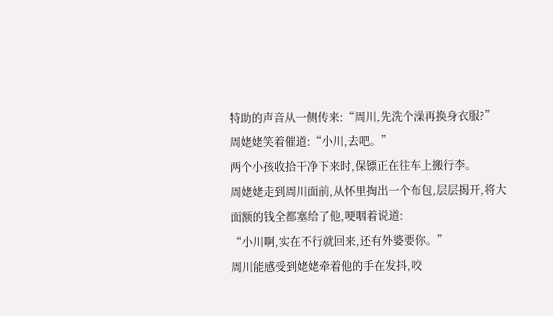特助的声音从一侧传来:“周川,先洗个澡再换身衣服?”
周姥姥笑着催道:“小川,去吧。”
两个小孩收拾干净下来时,保镖正在往车上搬行李。
周姥姥走到周川面前,从怀里掏出一个布包,层层揭开,将大面额的钱全都塞给了他,哽咽着说道:
“小川啊,实在不行就回来,还有外婆要你。”
周川能感受到姥姥牵着他的手在发抖,咬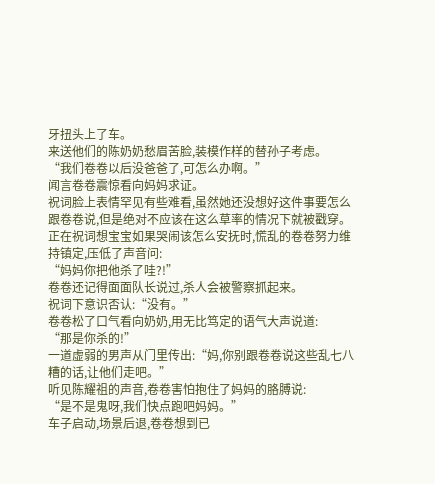牙扭头上了车。
来送他们的陈奶奶愁眉苦脸,装模作样的替孙子考虑。
“我们卷卷以后没爸爸了,可怎么办啊。”
闻言卷卷震惊看向妈妈求证。
祝词脸上表情罕见有些难看,虽然她还没想好这件事要怎么跟卷卷说,但是绝对不应该在这么草率的情况下就被戳穿。
正在祝词想宝宝如果哭闹该怎么安抚时,慌乱的卷卷努力维持镇定,压低了声音问:
“妈妈你把他杀了哇?!”
卷卷还记得面面队长说过,杀人会被警察抓起来。
祝词下意识否认:“没有。”
卷卷松了口气看向奶奶,用无比笃定的语气大声说道:
“那是你杀的!”
一道虚弱的男声从门里传出:“妈,你别跟卷卷说这些乱七八糟的话,让他们走吧。”
听见陈耀祖的声音,卷卷害怕抱住了妈妈的胳膊说:
“是不是鬼呀,我们快点跑吧妈妈。”
车子启动,场景后退,卷卷想到已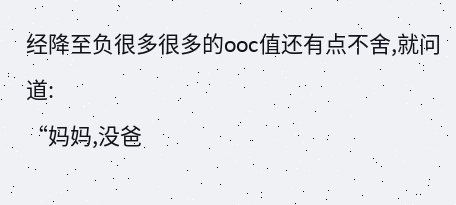经降至负很多很多的ooc值还有点不舍,就问道:
“妈妈,没爸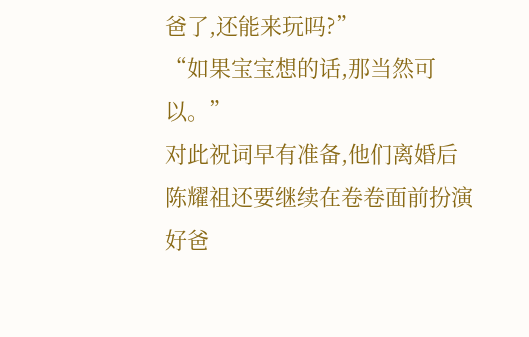爸了,还能来玩吗?”
“如果宝宝想的话,那当然可以。”
对此祝词早有准备,他们离婚后陈耀祖还要继续在卷卷面前扮演好爸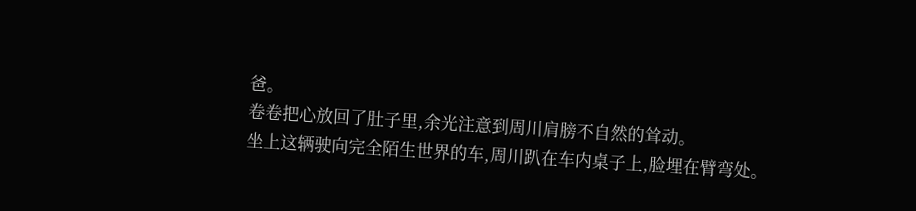爸。
卷卷把心放回了肚子里,余光注意到周川肩膀不自然的耸动。
坐上这辆驶向完全陌生世界的车,周川趴在车内桌子上,脸埋在臂弯处。